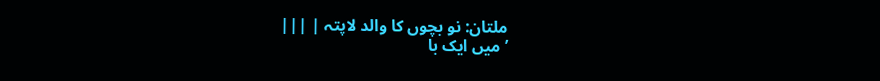ملتان: نو بچوں کا والد لاپتہ | |||
’میں ایک با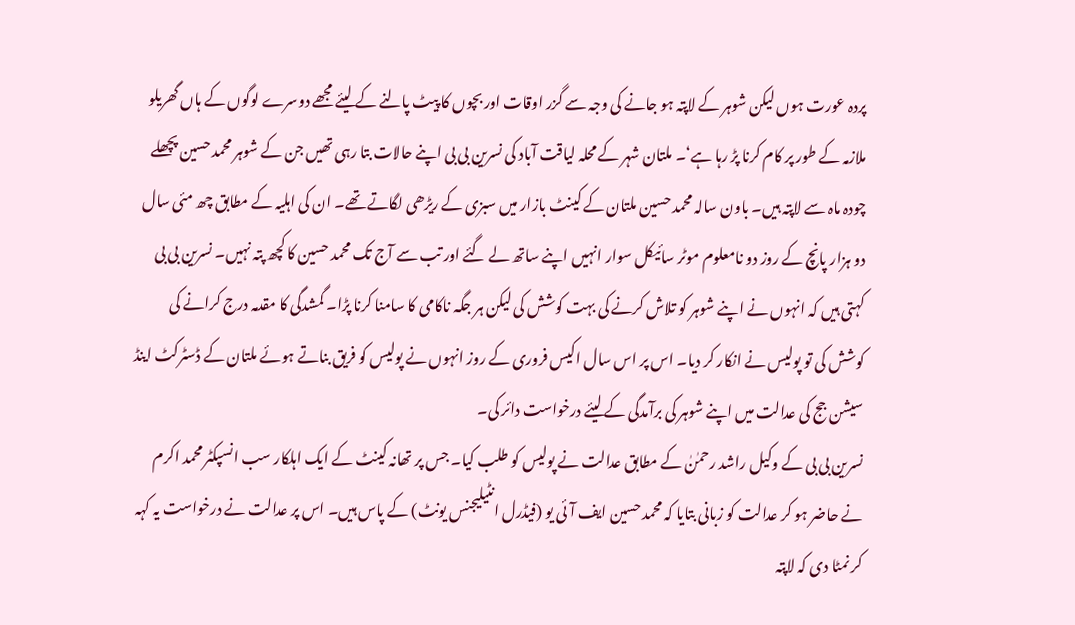پردہ عورت ہوں لیکن شوہر کے لاپتہ ہو جانے کی وجہ سے گزر اوقات اور بچوں کا پیٹ پالنے کے لیئے مجھے دوسرے لوگوں کے ہاں گھریلو ملازمہ کے طور پر کام کرنا پڑ رہا ہے‘۔ ملتان شہر کے محلہ لیاقت آباد کی نسرین بی بی اپنے حالات بتا رہی تھیں جن کے شوہر محمد حسین پچھلے چودہ ماہ سے لاپتہ ہیں۔ باون سالہ محمد حسین ملتان کے کینٹ بازار میں سبزی کے ریڑھی لگاتے تھے۔ ان کی اہلیہ کے مطابق چھ مئی سال دو ہزار پانچ کے روز دو نامعلوم موٹر سائیکل سوار انہیں اپنے ساتھ لے گئے اور تب سے آج تک محمد حسین کا کچھ پتہ نہیں۔ نسرین بی بی کہتی ہیں کہ انہوں نے اپنے شوہر کو تلاش کرنے کی بہت کوشش کی لیکن ہر جگہ ناکامی کا سامنا کرنا پڑا۔ گمشدگی کا مقدمہ درج کرانے کی کوشش کی تو پولیس نے انکار کر دیا۔ اس پر اس سال اکیس فروری کے روز انہوں نے پولیس کو فریق بناتے ہوئے ملتان کے ڈسٹرکٹ اینڈ سیشن جج کی عدالت میں اپنے شوہر کی برآمدگی کے لیئے درخواست دائر کی۔
نسرین بی بی کے وکیل راشد رحمٰنٰ کے مطابق عدالت نے پولیس کو طلب کیا۔ جس پر تھانہ کینٹ کے ایک اہلکار سب انسپکٹر محمد اکرم نے حاضر ہو کر عدالت کو زبانی بتایا کہ محمد حسین ایف آئی یو (فیڈرل انٹیلیجنس یونٹ) کے پاس ہیں۔ اس پر عدالت نے درخواست یہ کہہ کر نمٹا دی کہ لاپتہ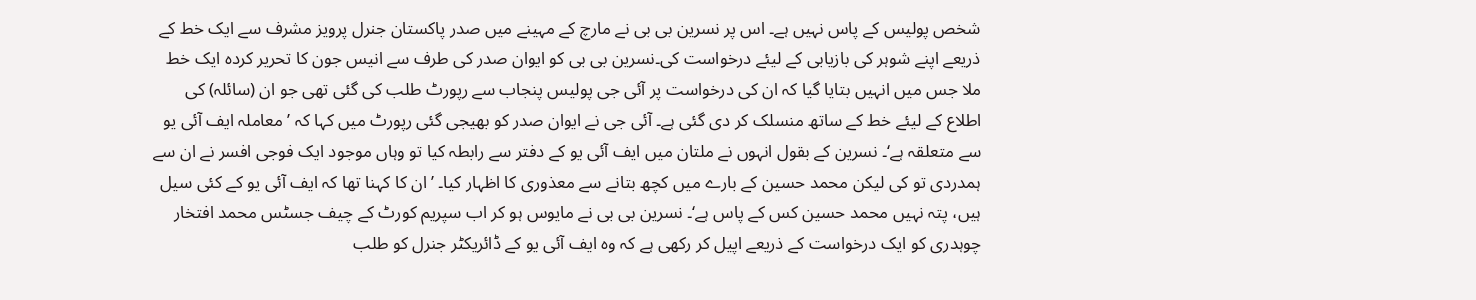شخص پولیس کے پاس نہیں ہے۔ اس پر نسرین بی بی نے مارچ کے مہینے میں صدر پاکستان جنرل پرویز مشرف سے ایک خط کے ذریعے اپنے شوہر کی بازیابی کے لیئے درخواست کی۔نسرین بی بی کو ایوان صدر کی طرف سے انیس جون کا تحریر کردہ ایک خط ملا جس میں انہیں بتایا گیا کہ ان کی درخواست پر آئی جی پولیس پنجاب سے رپورٹ طلب کی گئی تھی جو ان (سائلہ) کی اطلاع کے لیئے خط کے ساتھ منسلک کر دی گئی ہے۔ آئی جی نے ایوان صدر کو بھیجی گئی رپورٹ میں کہا کہ ’معاملہ ایف آئی یو سے متعلقہ ہے‘۔ نسرین کے بقول انہوں نے ملتان میں ایف آئی یو کے دفتر سے رابطہ کیا تو وہاں موجود ایک فوجی افسر نے ان سے ہمدردی تو کی لیکن محمد حسین کے بارے میں کچھ بتانے سے معذوری کا اظہار کیا۔ ’ان کا کہنا تھا کہ ایف آئی یو کے کئی سیل ہیں، پتہ نہیں محمد حسین کس کے پاس ہے‘۔ نسرین بی بی نے مایوس ہو کر اب سپریم کورٹ کے چیف جسٹس محمد افتخار چوہدری کو ایک درخواست کے ذریعے اپیل کر رکھی ہے کہ وہ ایف آئی یو کے ڈائریکٹر جنرل کو طلب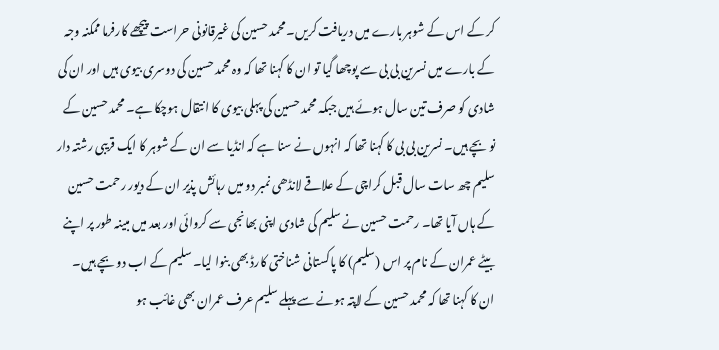کر کے اس کے شوہر بارے میں دریافت کریں۔ محمد حسین کی غیرقانونی حراست پیچھے کارفرما ممکنہ وجہ کے بارے میں نسرین بی بی سے پوچھا گیا تو ان کا کہنا تھا کہ وہ محمد حسین کی دوسری بیوی ہیں اور ان کی شادی کو صرف تین سال ہوئے ہیں جبکہ محمد حسین کی پہلی بیوی کا انتقال ہوچکا ہے۔ محمد حسین کے نو بچے ہیں۔ نسرین بی بی کا کہنا تھا کہ انہوں نے سنا ہے کہ انڈیا سے ان کے شوہر کا ایک قریبی رشتہ دار سلیم چھ سات سال قبل کراچی کے علاقے لانڈھی نمبر دو میں رہائش پذیر ان کے دیور رحمت حسین کے ہاں آیا تھا۔ رحمت حسین نے سلیم کی شادی اپنی بھانجی سے کروائی اور بعد میں مبینہ طور پر اپنے بیٹے عمران کے نام پر اس (سلیم) کا پاکستانی شناختی کارڈ بھی بنوا لیا۔ سلیم کے اب دو بچے ہیں۔ ان کا کہنا تھا کہ محمد حسین کے لاپتہ ہونے سے پہلے سلیم عرف عمران بھی غائب ہو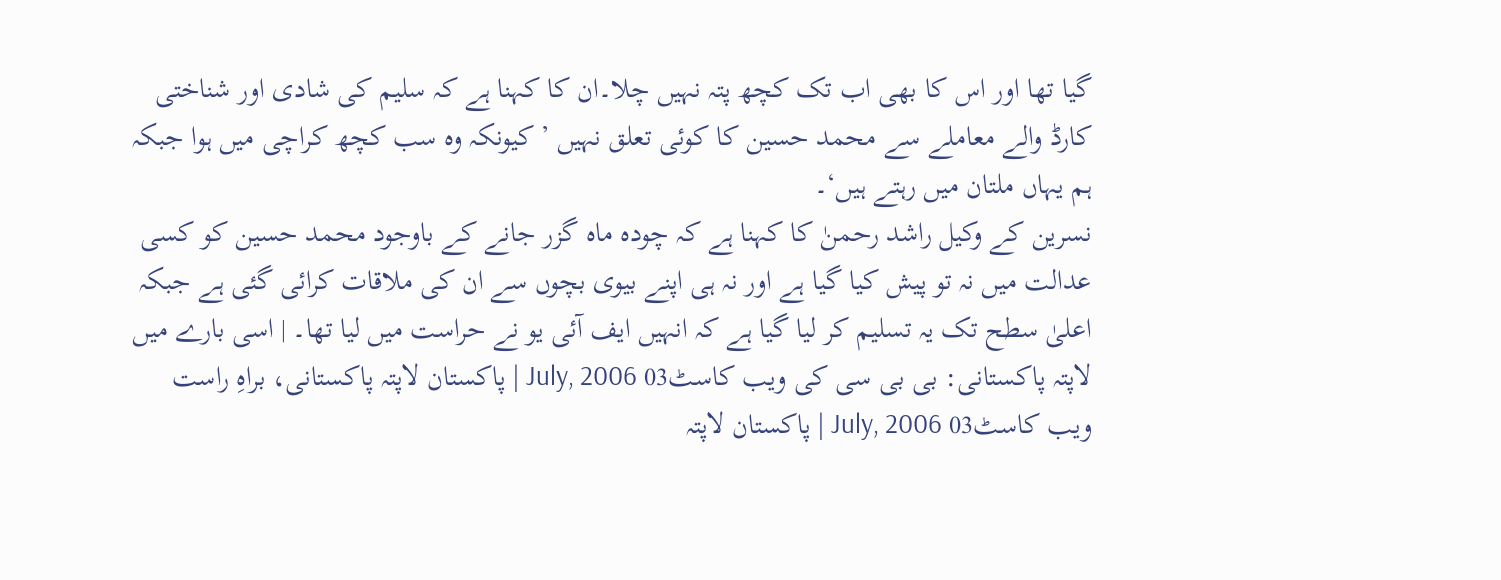گیا تھا اور اس کا بھی اب تک کچھ پتہ نہیں چلا۔ان کا کہنا ہے کہ سلیم کی شادی اور شناختی کارڈ والے معاملے سے محمد حسین کا کوئی تعلق نہیں ’ کیونکہ وہ سب کچھ کراچی میں ہوا جبکہ ہم یہاں ملتان میں رہتے ہیں‘۔
نسرین کے وکیل راشد رحمنٰ کا کہنا ہے کہ چودہ ماہ گزر جانے کے باوجود محمد حسین کو کسی عدالت میں نہ تو پیش کیا گیا ہے اور نہ ہی اپنے بیوی بچوں سے ان کی ملاقات کرائی گئی ہے جبکہ اعلیٰ سطح تک یہ تسلیم کر لیا گیا ہے کہ انہیں ایف آئی یو نے حراست میں لیا تھا۔ | اسی بارے میں لاپتہ پاکستانی: بی بی سی کی ویب کاسٹ03 July, 2006 | پاکستان لاپتہ پاکستانی، براہِ راست ویب کاسٹ03 July, 2006 | پاکستان لاپتہ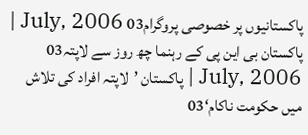پاکستانیوں پر خصوصی پروگرام03 July, 2006 | پاکستان بی این پی کے رہنما چھ روز سے لاپتہ03 July, 2006 | پاکستان ’لاپتہ افراد کی تلاش میں حکومت ناکام‘03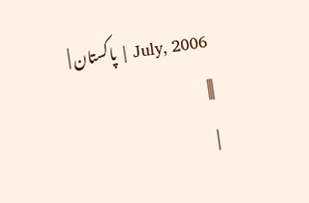July, 2006 | پاکستان | |||
|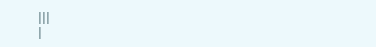|||
|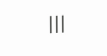|||